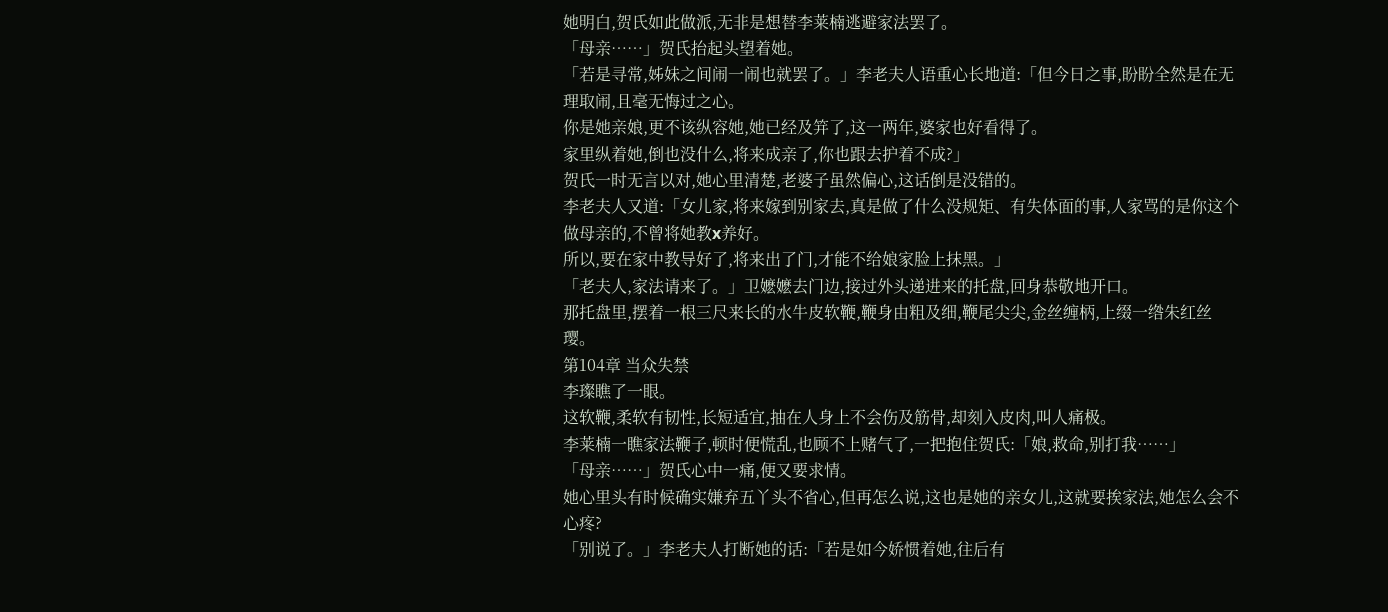她明白,贺氏如此做派,无非是想替李莱楠逃避家法罢了。
「母亲……」贺氏抬起头望着她。
「若是寻常,姊妹之间闹一闹也就罢了。」李老夫人语重心长地道:「但今日之事,盼盼全然是在无理取闹,且毫无悔过之心。
你是她亲娘,更不该纵容她,她已经及笄了,这一两年,婆家也好看得了。
家里纵着她,倒也没什么,将来成亲了,你也跟去护着不成?」
贺氏一时无言以对,她心里清楚,老婆子虽然偏心,这话倒是没错的。
李老夫人又道:「女儿家,将来嫁到别家去,真是做了什么没规矩、有失体面的事,人家骂的是你这个做母亲的,不曾将她教x养好。
所以,要在家中教导好了,将来出了门,才能不给娘家脸上抹黑。」
「老夫人,家法请来了。」卫嬷嬷去门边,接过外头递进来的托盘,回身恭敬地开口。
那托盘里,摆着一根三尺来长的水牛皮软鞭,鞭身由粗及细,鞭尾尖尖,金丝缠柄,上缀一绺朱红丝璎。
第104章 当众失禁
李璨瞧了一眼。
这软鞭,柔软有韧性,长短适宜,抽在人身上不会伤及筋骨,却刻入皮肉,叫人痛极。
李莱楠一瞧家法鞭子,顿时便慌乱,也顾不上赌气了,一把抱住贺氏:「娘,救命,别打我……」
「母亲……」贺氏心中一痛,便又要求情。
她心里头有时候确实嫌弃五丫头不省心,但再怎么说,这也是她的亲女儿,这就要挨家法,她怎么会不心疼?
「别说了。」李老夫人打断她的话:「若是如今娇惯着她,往后有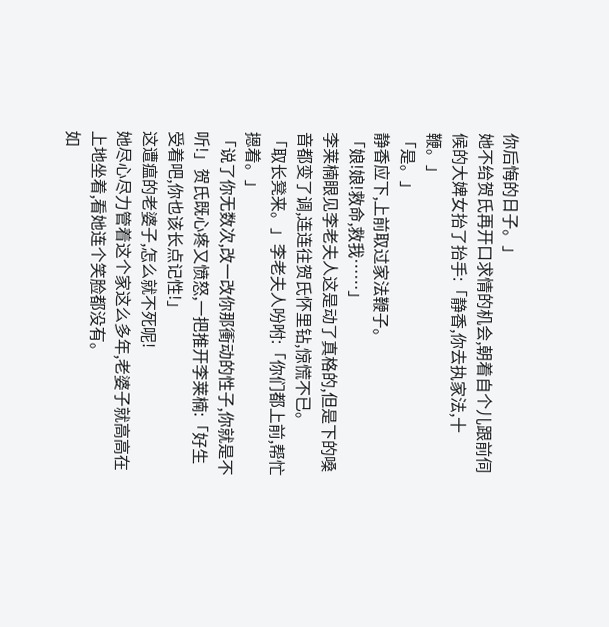你后悔的日子。」
她不给贺氏再开口求情的机会,朝着自个儿跟前伺候的大婢女抬了抬手:「静香,你去执家法,十鞭。」
「是。」
静香应下,上前取过家法鞭子。
「娘!娘!救命,救我……」
李莱楠眼见李老夫人这是动了真格的,但是下的嗓音都变了调,连连往贺氏怀里钻,惊慌不已。
「取长凳来。」李老夫人吩咐:「你们都上前,帮忙摁着。」
「说了你无数次,改一改你那衝动的性子,你就是不听!」贺氏既心疼又愤怒,一把推开李莱楠:「好生受着吧,你也该长点记性!」
这遭瘟的老婆子,怎么就不死呢!
她尽心尽力管着这个家这么多年,老婆子就高高在上地坐着,看她连个笑脸都没有。
如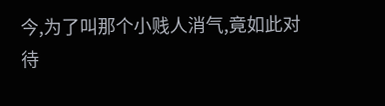今,为了叫那个小贱人消气,竟如此对待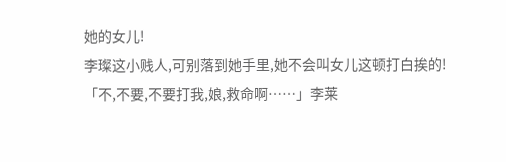她的女儿!
李璨这小贱人,可别落到她手里,她不会叫女儿这顿打白挨的!
「不,不要,不要打我,娘,救命啊……」李莱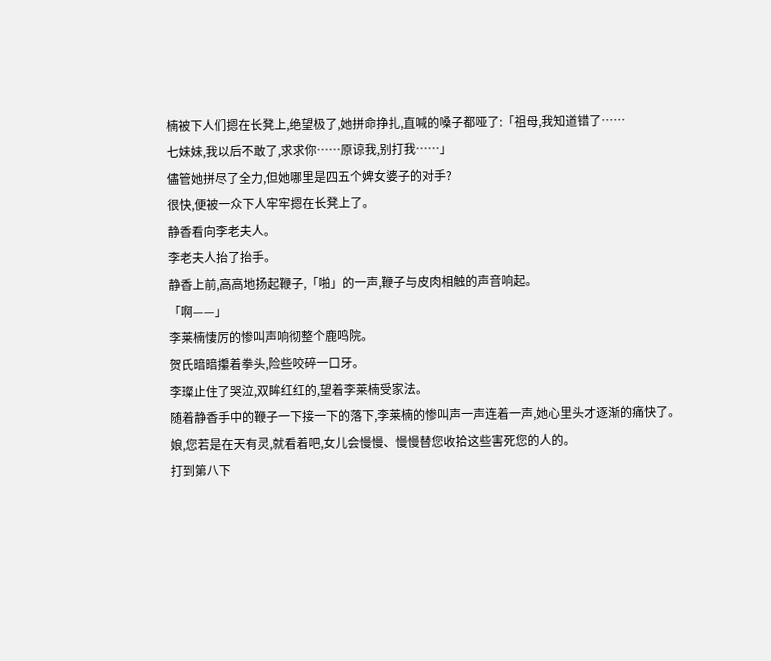楠被下人们摁在长凳上,绝望极了,她拼命挣扎,直喊的嗓子都哑了:「祖母,我知道错了……
七妹妹,我以后不敢了,求求你……原谅我,别打我……」
儘管她拼尽了全力,但她哪里是四五个婢女婆子的对手?
很快,便被一众下人牢牢摁在长凳上了。
静香看向李老夫人。
李老夫人抬了抬手。
静香上前,高高地扬起鞭子,「啪」的一声,鞭子与皮肉相触的声音响起。
「啊——」
李莱楠悽厉的惨叫声响彻整个鹿鸣院。
贺氏暗暗攥着拳头,险些咬碎一口牙。
李璨止住了哭泣,双眸红红的,望着李莱楠受家法。
随着静香手中的鞭子一下接一下的落下,李莱楠的惨叫声一声连着一声,她心里头才逐渐的痛快了。
娘,您若是在天有灵,就看着吧,女儿会慢慢、慢慢替您收拾这些害死您的人的。
打到第八下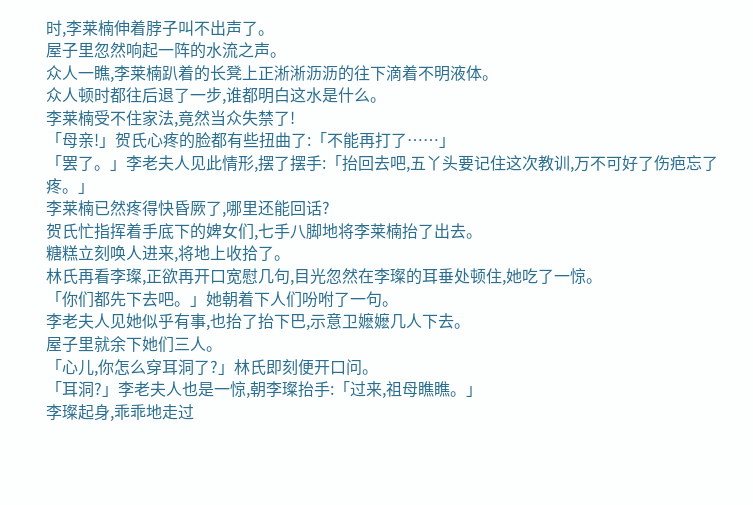时,李莱楠伸着脖子叫不出声了。
屋子里忽然响起一阵的水流之声。
众人一瞧,李莱楠趴着的长凳上正淅淅沥沥的往下滴着不明液体。
众人顿时都往后退了一步,谁都明白这水是什么。
李莱楠受不住家法,竟然当众失禁了!
「母亲!」贺氏心疼的脸都有些扭曲了:「不能再打了……」
「罢了。」李老夫人见此情形,摆了摆手:「抬回去吧,五丫头要记住这次教训,万不可好了伤疤忘了疼。」
李莱楠已然疼得快昏厥了,哪里还能回话?
贺氏忙指挥着手底下的婢女们,七手八脚地将李莱楠抬了出去。
糖糕立刻唤人进来,将地上收拾了。
林氏再看李璨,正欲再开口宽慰几句,目光忽然在李璨的耳垂处顿住,她吃了一惊。
「你们都先下去吧。」她朝着下人们吩咐了一句。
李老夫人见她似乎有事,也抬了抬下巴,示意卫嬷嬷几人下去。
屋子里就余下她们三人。
「心儿,你怎么穿耳洞了?」林氏即刻便开口问。
「耳洞?」李老夫人也是一惊,朝李璨抬手:「过来,祖母瞧瞧。」
李璨起身,乖乖地走过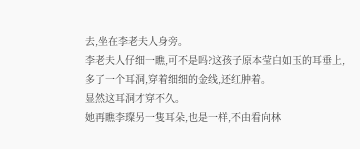去,坐在李老夫人身旁。
李老夫人仔细一瞧,可不是吗?这孩子原本莹白如玉的耳垂上,多了一个耳洞,穿着细细的金线,还红肿着。
显然这耳洞才穿不久。
她再瞧李璨另一隻耳朵,也是一样,不由看向林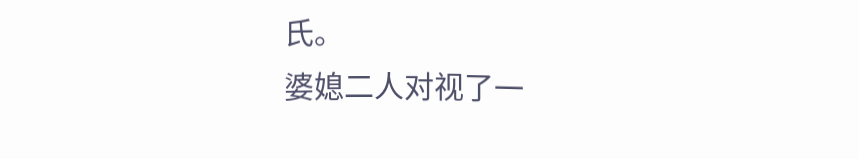氏。
婆媳二人对视了一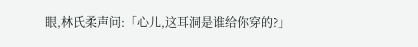眼,林氏柔声问:「心儿,这耳洞是谁给你穿的?」